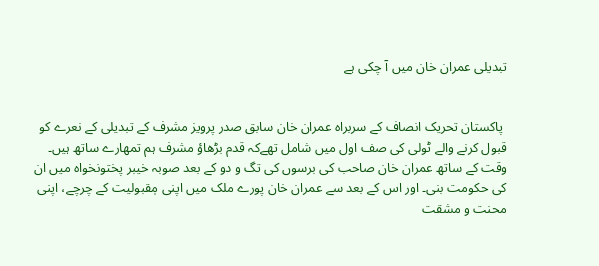تبدیلی عمران خان میں آ چکی ہے


 پاکستان تحریک انصاف کے سربراہ عمران خان سابق صدر پرویز مشرف کے تبدیلی کے نعرے کو قبول کرنے والے ٹولی کی صف اول میں شامل تھےکہ قدم بڑھاؤ مشرف ہم تمھارے ساتھ ہیں۔ وقت کے ساتھ عمران خان صاحب کی برسوں کی تگ و دو کے بعد صوبہ خیبر پختونخواہ میں ان کی حکومت بنی۔ اور اس کے بعد سے عمران خان پورے ملک میں اپنی مٖقبولیت کے چرچے، اپنی محنت و مشقت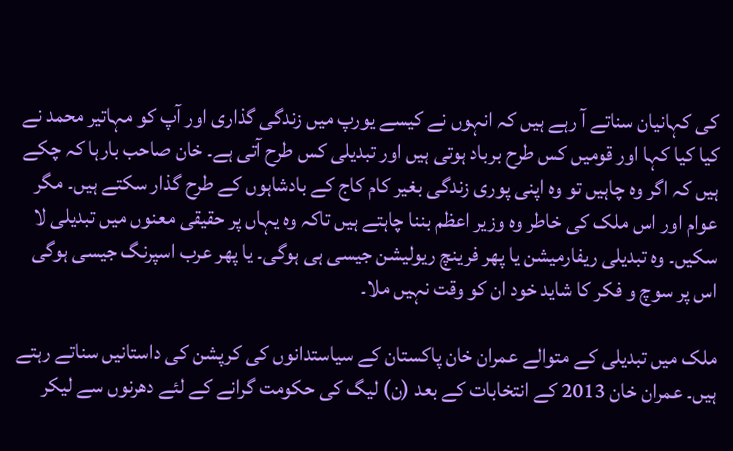کی کہانیان سناتے آ رہے ہیں کہ انہوں نے کیسے یورپ میں زندگی گذاری اور آپ کو مہاتیر محمد نے کیا کیا کہا اور قومیں کس طرح برباد ہوتی ہیں اور تبدیلی کس طرح آتی ہے۔ خان صاحب بارہا کہ چکے ہیں کہ اگر وہ چاہیں تو وہ اپنی پوری زندگی بغیر کام کاج کے بادشاہوں کے طرح گذار سکتے ہیں۔ مگر عوام اور اس ملک کی خاطر وہ وزیر اعظم بننا چاہتے ہیں تاکہ وہ یہاں پر حقیقی معنوں میں تبدیلی لا سکیں۔ وہ تبدیلی ریفارمیشن یا پھر فرینچ ریولیشن جیسی ہی ہوگی۔ یا پھر عرب اسپرنگ جیسی ہوگی اس پر سوچ و فکر کا شاید خود ان کو وقت نہیں ملا۔

ملک میں تبدیلی کے متوالے عمران خان پاکستان کے سیاستدانوں کی کرپشن کی داستانیں سناتے رہتے ہیں۔ عمران خان 2013 کے انتخابات کے بعد (ن) لیگ کی حکومت گرانے کے لئے دھرنوں سے لیکر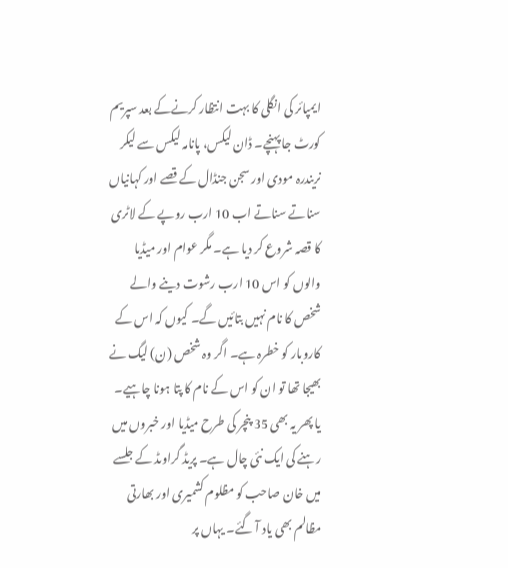ایمپائر کی انگلی کا بہت انتظار کرنےکے بعد سپریم کورٹ جا پہنچے۔ ڈان لیکس، پانامہ لیکس سے لیکر نریندرہ مودی اور سجن جنڈال کے قصے اور کہانیاں سناتے سناتے اب 10 ارب روپے کے لاٹری کا قصہ شروع کر دیا ہے۔ مگر عوام اور میڈیا والوں کو اس 10 ارب رشوت دینے والے شخص کا نام نہیں بتائیں گے۔ کیوں کہ اس کے کاروبار کو خطرہ ہے۔ اگر وہ شخص (ن) لیگ نے بھیجا تھا تو ان کو اس کے نام کا پتا ہونا چاہیے۔ یا پھر یہ بھی 35 پنچر کی طرح میڈیا اور خبروں میں رہنے کی ایک نئی چال ہے۔ پریڈ گراوںڈ کے جلسے میں خان صاحب کو مظلوم کشمیری اور بھارتی مظالم بھی یاد آ گئے۔ یہاں پر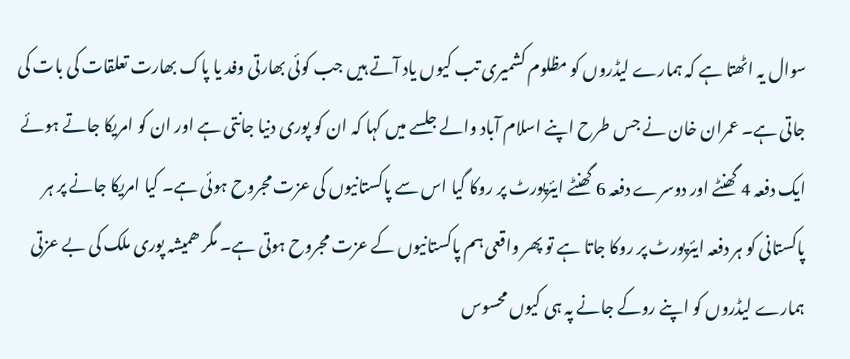سوال یہ اٹھتا ہے کہ ہمارے لیڈروں کو مظلوم کشمیری تب کیوں یاد آتے ہیں جب کوئی بھارتی وفد یا پاک بھارت تعلقات کی بات کی جاتی ہے۔ عمران خان نے جس طرح اپنے اسلام آباد والے جلسے میں کہا کہ ان کو پوری دنیا جانتی ہے اور ان کو امریکا جاتے ہوئے ایک دفعہ 4 گھنٹے اور دوسرے دفعہ 6 گھنٹے ایئرپورٹ پر روکا گیا اس سے پاکستانیوں کی عزت مجروح ہوئی ہے۔ کیا امریکا جانے پر ہر پاکستانی کو ہر دفعہ ایئرپورٹ پر روکا جاتا ہے تو پھر واقعی ہم پاکستانیوں کے عزت مجروح ہوتی ہے۔ مگر ھمیشہ پوری ملک کی بے عزتی ہمارے لیڈروں کو اپنے روکے جانے پہ ہی کیوں محسوس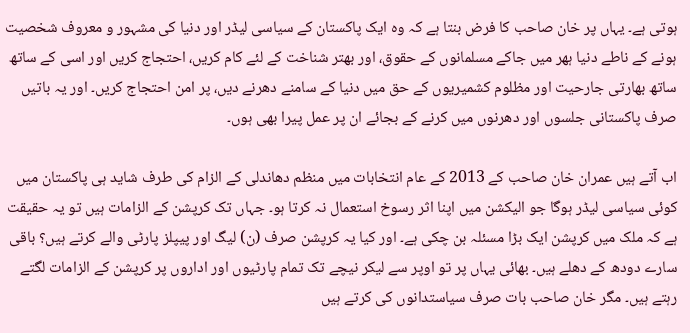ہوتی ہے۔ یہاں پر خان صاحب کا فرض بنتا ہے کہ وہ ایک پاکستان کے سیاسی لیڈر اور دنیا کی مشہور و معروف شخصیت ہونے کے ناطے دنیا ہھر میں جاکے مسلمانوں کے حقوق، اور بھتر شناخت کے لئے کام کریں، احتجاج کریں اور اسی کے ساتھ ساتھ بھارتی جارحیت اور مظلوم کشمیریوں کے حق میں دنیا کے سامنے دھرنے دیں، پر امن احتجاج کریں۔ اور یہ باتیں صرف پاکستانی جلسوں اور دھرنوں میں کرنے کے بجائے ان پر عمل پیرا بھی ہوں۔

اب آتے ہیں عمران خان صاحب کے 2013 کے عام انتخابات میں منظم دھاندلی کے الزام کی طرف شاید ہی پاکستان میں کوئی سیاسی لیڈر ہوگا جو الیکشن میں اپنا اثر رسوخ استعمال نہ کرتا ہو۔ جہاں تک کرپشن کے الزامات ہیں تو یہ حقیقت ہے کہ ملک میں کرپشن ایک بڑا مسئلہ بن چکی ہے۔ اور کیا یہ کرپشن صرف (ن) لیگ اور پیپلز پارٹی والے کرتے ہیں؟ باقی سارے دودھ کے دھلے ہیں۔ بھائی یہاں پر تو اوپر سے لیکر نیچے تک تمام پارٹیوں اور اداروں پر کرپشن کے الزامات لگتے رہتے ہیں۔ مگر خان صاحب بات صرف سیاستدانوں کی کرتے ہیں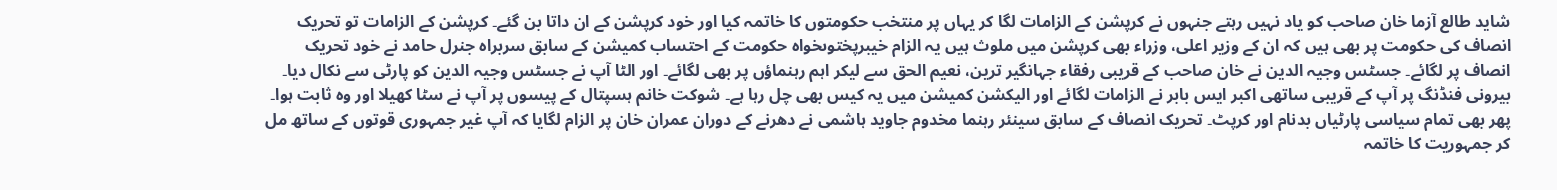شاید طالع آزما خان صاحب کو یاد نہیں رہتے جنہوں نے کرپشن کے الزامات لگا کر یہاں پر منتخب حکومتوں کا خاتمہ کیا اور خود کرپشن کے ان داتا بن گئے۔ کرپشن کے الزامات تو تحریک انصاف کی حکومت پر بھی ہیں کہ ان کے وزیر اعلی، وزراء بھی کرپشن میں ملوث ہیں یہ الزام خیبرپختوںخواہ حکومت کے احتساب کمیشن کے سابق سربراہ جنرل حامد نے خود تحریک انصاف پر لگائے۔ جسٹس وجیہ الدین نے خان صاحب کے قریبی رفقاء جہانگیر ترین، نعیم الحق سے لیکر اہم رہنماؤں پر بھی لگائے۔ اور الٹا آپ نے جسٹس وجیہ الدین کو پارٹی سے نکال دیا۔ بیرونی فنڈنگ پر آپ کے قریبی ساتھی اکبر ایس بابر نے الزامات لگائے اور الیکشن کمیشن میں یہ کیس بھی چل رہا ہے۔ شوکت خانم ہسپتال کے پیسوں پر آپ نے سٹا کھیلا اور وہ ثابت ہوا۔ پھر بھی تمام سیاسی پارٹیاں بدنام اور کرپٹ۔ تحریک انصاف کے سابق سینئر رہنما مخدوم جاوید ہاشمی نے دھرنے کے دوران عمران خان پر الزام لگایا کہ آپ غیر جمہوری قوتوں کے ساتھ مل کر جمہوریت کا خاتمہ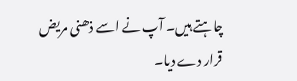چاہتے ہیں۔ آپ نے اسے ذھنی مریض قرار دے دیا۔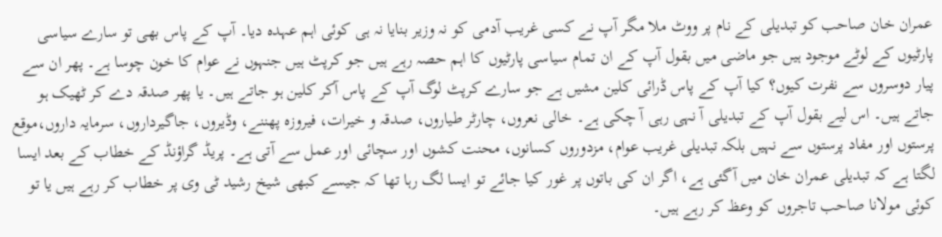عمران خان صاحب کو تبدیلی کے نام پر ووٹ ملا مگر آپ نے کسی غریب آدمی کو نہ وزیر بنایا نہ ہی کوئی اہم عہدہ دیا۔ آپ کے پاس بھی تو سارے سیاسی پارٹیوں کے لوٹے موجود ہیں جو ماضی میں بقول آپ کے ان تمام سیاسی پارٹیوں کا اہم حصہ رہے ہیں جو کرپٹ ہیں جنہوں نے عوام کا خون چوسا ہے۔ پھر ان سے پیار دوسروں سے نفرت کیوں؟ کیا آپ کے پاس ڈرائی کلین مشیں ہے جو سارے کرپٹ لوگ آپ کے پاس آکر کلین ہو جاتے ہیں۔ یا پھر صدقہ دے کر ٹھیک ہو جاتے ہیں۔ اس لیے بقول آپ کے تبدیلی آ نہی رہی آ چکی ہے۔ خالی نعروں، چارٹر طیاروں، صدقہ و خیرات، فیروزہ پھننے، وڈیروں، جاگیرداروں، سرمایہ داروں،موقع پرستوں اور مفاد پرستوں سے نہیں بلکہ تبدیلی غریب عوام، مزدوروں کسانوں، محنت کشوں اور سچائی اور عمل سے آتی ہے۔ پریڈ گراؤنڈ کے خطاب کے بعد ایسا لگتا ہے کہ تبدیلی عمران خان میں آگئی ہے، اگر ان کی باتوں پر غور کیا جائے تو ایسا لگ رہا تھا کہ جیسے کبھی شیخ رشید ٹی وی پر خطاب کر رہے ہیں یا تو کوئی مولانا صاحب تاجروں کو وعظ کر رہے ہیں۔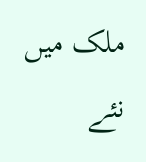ملک میں نئے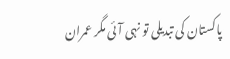پاکستان کی تبدیلی تو نہی آئی مگر عمران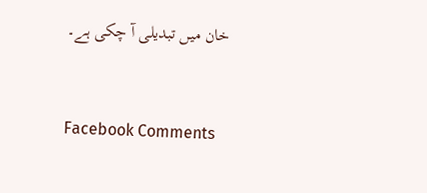خان میں تبدیلی آ چکی ہے۔


Facebook Comments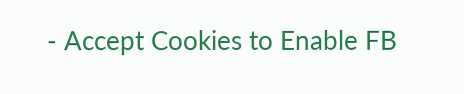- Accept Cookies to Enable FB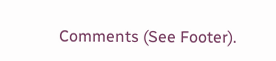Comments (See Footer).